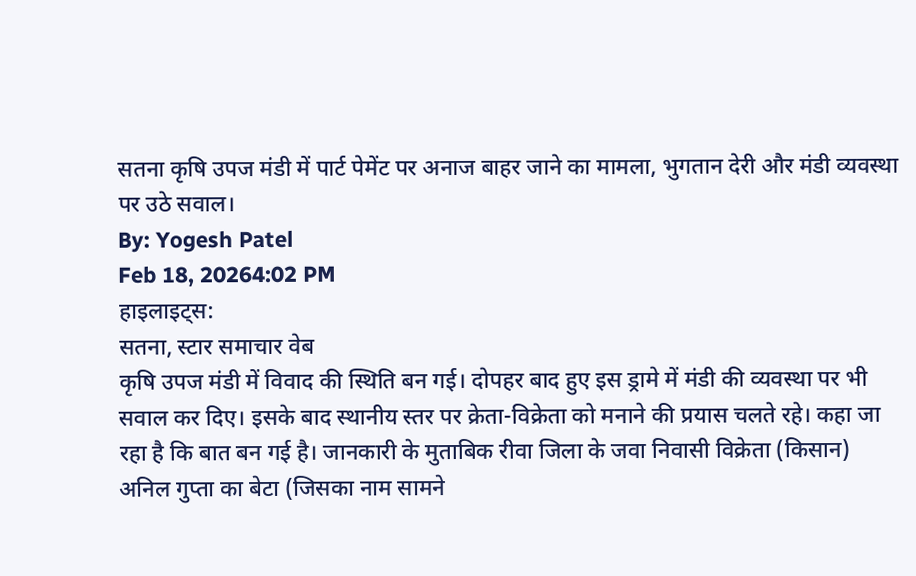सतना कृषि उपज मंडी में पार्ट पेमेंट पर अनाज बाहर जाने का मामला, भुगतान देरी और मंडी व्यवस्था पर उठे सवाल।
By: Yogesh Patel
Feb 18, 20264:02 PM
हाइलाइट्स:
सतना, स्टार समाचार वेब
कृषि उपज मंडी में विवाद की स्थिति बन गई। दोपहर बाद हुए इस ड्रामे में मंडी की व्यवस्था पर भी सवाल कर दिए। इसके बाद स्थानीय स्तर पर क्रेता-विक्रेता को मनाने की प्रयास चलते रहे। कहा जा रहा है कि बात बन गई है। जानकारी के मुताबिक रीवा जिला के जवा निवासी विक्रेता (किसान) अनिल गुप्ता का बेटा (जिसका नाम सामने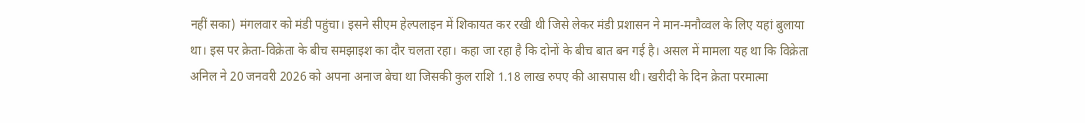नहीं सका) मंगलवार को मंडी पहुंचा। इसने सीएम हेल्पलाइन में शिकायत कर रखी थी जिसे लेकर मंडी प्रशासन ने मान-मनौव्वल के लिए यहां बुलाया था। इस पर क्रेता-विक्रेता के बीच समझाइश का दौर चलता रहा। कहा जा रहा है कि दोनों के बीच बात बन गई है। असल में मामला यह था कि विक्रेता अनिल ने 20 जनवरी 2026 को अपना अनाज बेचा था जिसकी कुल राशि 1.18 लाख रुपए की आसपास थी। खरीदी के दिन क्रेता परमात्मा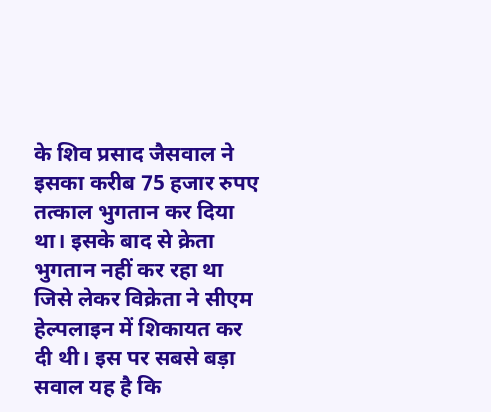के शिव प्रसाद जैसवाल ने इसका करीब 75 हजार रुपए तत्काल भुगतान कर दिया था। इसके बाद से क्रेता भुगतान नहीं कर रहा था जिसे लेकर विक्रेता ने सीएम हेल्पलाइन में शिकायत कर दी थी। इस पर सबसे बड़ा सवाल यह है कि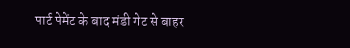पार्ट पेमेंट के बाद मंडी गेट से बाहर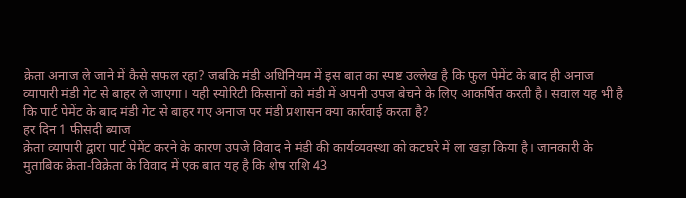क्रेता अनाज ले जाने में कैसे सफल रहा? जबकि मंडी अधिनियम में इस बात का स्पष्ट उल्लेख है कि फुल पेमेंट के बाद ही अनाज व्यापारी मंडी गेट से बाहर ले जाएगा। यही स्योरिटी किसानों को मंडी में अपनी उपज बेचने के लिए आकर्षित करती है। सवाल यह भी है कि पार्ट पेमेंट के बाद मंडी गेट से बाहर गए अनाज पर मंडी प्रशासन क्या कार्रवाई करता है?
हर दिन 1 फीसदी ब्याज
क्रेता व्यापारी द्वारा पार्ट पेमेंट करने के कारण उपजे विवाद ने मंडी की कार्यव्यवस्था को कटघरे में ला खड़ा किया है। जानकारी के मुताबिक क्रेता-विक्रेता के विवाद में एक बात यह है कि शेष राशि 43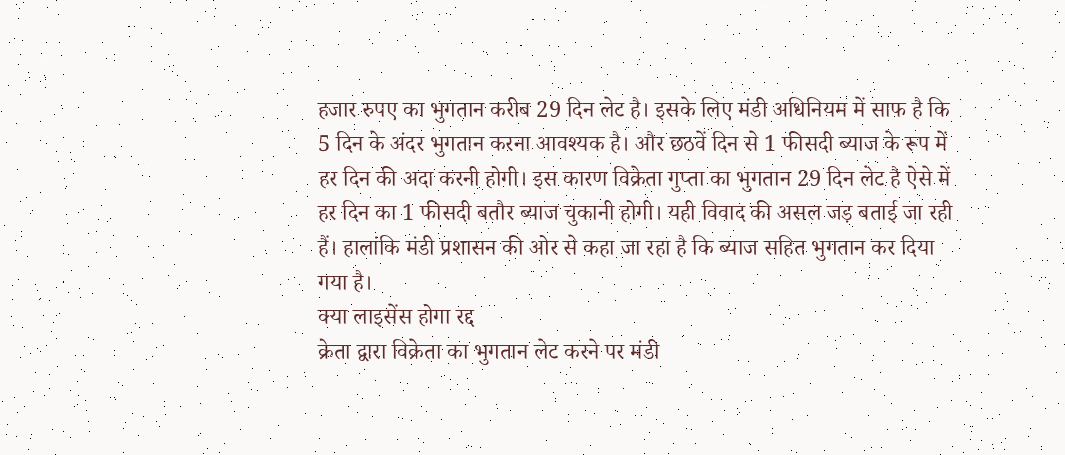हजार रुपए का भुगतान करीब 29 दिन लेट है। इसके लिए मंडी अधिनियम में साफ है कि 5 दिन के अंदर भुगतान करना आवश्यक है। और छठवें दिन से 1 फीसदी ब्याज के रूप में हर दिन की अदा करनी होगी। इस कारण विक्रेता गुप्ता का भुगतान 29 दिन लेट है ऐसे में हर दिन का 1 फीसदी बतौर ब्याज चुकानी होगी। यही विवाद की असल जड़ बताई जा रही हैं। हालांकि मंडी प्रशासन की ओर से कहा जा रहा है कि ब्याज सहित भुगतान कर दिया गया है।
क्या लाइसेंस होगा रद्द
क्रेता द्वारा विक्रेता का भुगतान लेट करने पर मंडी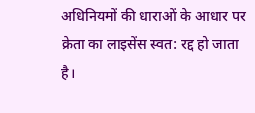अधिनियमों की धाराओं के आधार पर क्रेता का लाइसेंस स्वत: रद्द हो जाता है।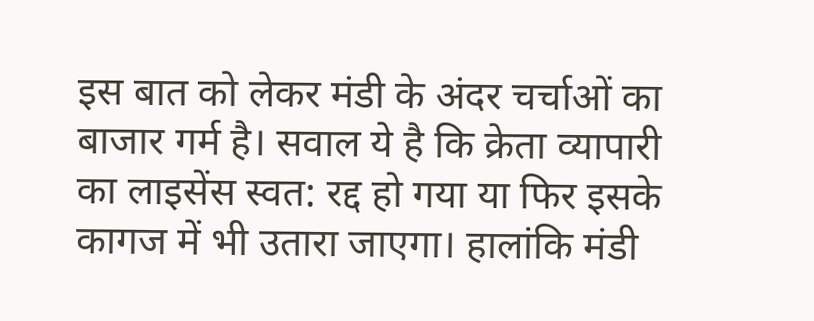इस बात को लेकर मंडी के अंदर चर्चाओं का बाजार गर्म है। सवाल ये है कि क्रेता व्यापारी का लाइसेंस स्वत: रद्द हो गया या फिर इसके कागज में भी उतारा जाएगा। हालांकि मंडी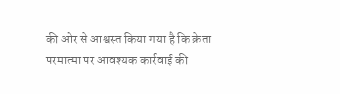की ओर से आश्वस्त किया गया है कि क्रेता परमात्मा पर आवश्यक कार्रवाई की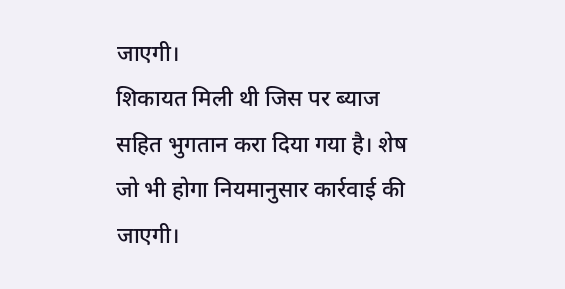जाएगी।
शिकायत मिली थी जिस पर ब्याज सहित भुगतान करा दिया गया है। शेष जो भी होगा नियमानुसार कार्रवाई की जाएगी।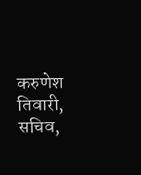करुणेश तिवारी, सचिव,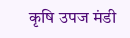कृषि उपज मंडी